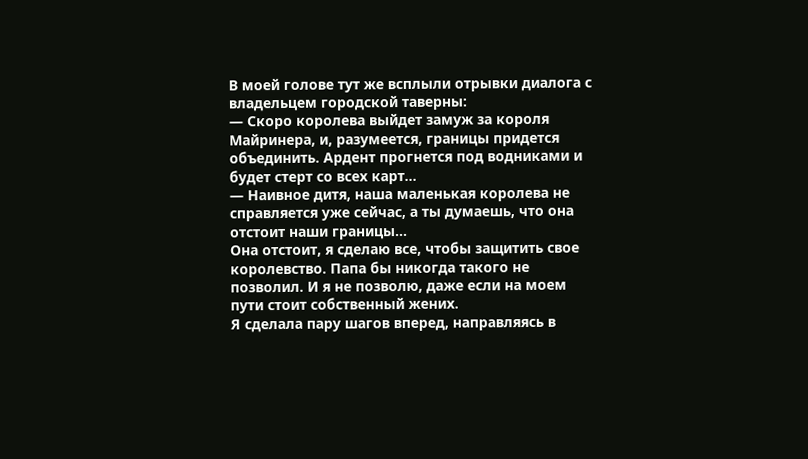В моей голове тут же всплыли отрывки диалога с владельцем городской таверны:
— Скоро королева выйдет замуж за короля Майринера, и, разумеется, границы придется объединить. Ардент прогнется под водниками и будет стерт со всех карт…
— Наивное дитя, наша маленькая королева не справляется уже сейчас, а ты думаешь, что она отстоит наши границы…
Она отстоит, я сделаю все, чтобы защитить свое королевство. Папа бы никогда такого не позволил. И я не позволю, даже если на моем пути стоит собственный жених.
Я сделала пару шагов вперед, направляясь в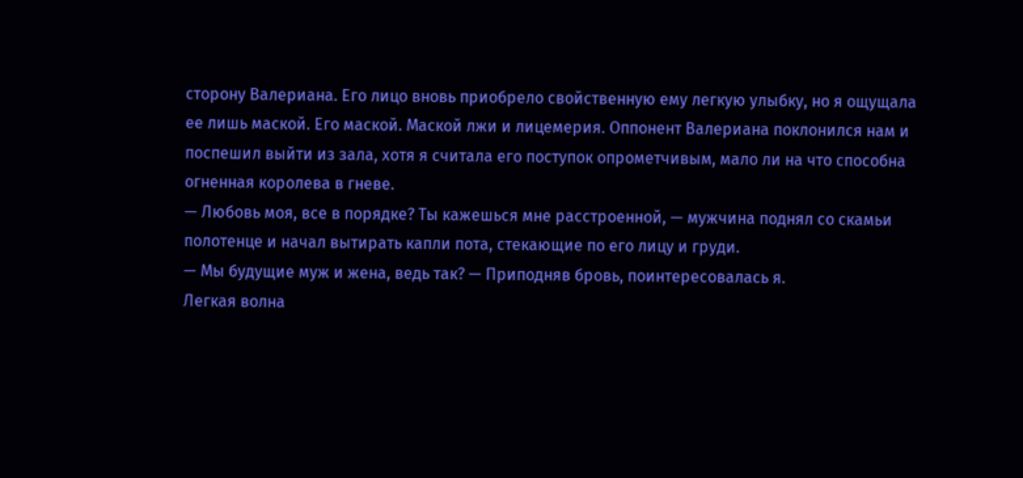сторону Валериана. Его лицо вновь приобрело свойственную ему легкую улыбку, но я ощущала ее лишь маской. Его маской. Маской лжи и лицемерия. Оппонент Валериана поклонился нам и поспешил выйти из зала, хотя я считала его поступок опрометчивым, мало ли на что способна огненная королева в гневе.
— Любовь моя, все в порядке? Ты кажешься мне расстроенной, — мужчина поднял со скамьи полотенце и начал вытирать капли пота, стекающие по его лицу и груди.
— Мы будущие муж и жена, ведь так? — Приподняв бровь, поинтересовалась я.
Легкая волна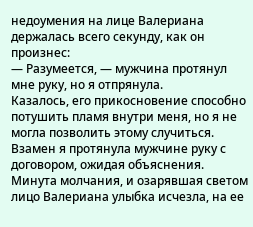недоумения на лице Валериана держалась всего секунду, как он произнес:
— Разумеется, — мужчина протянул мне руку, но я отпрянула.
Казалось, его прикосновение способно потушить пламя внутри меня, но я не могла позволить этому случиться. Взамен я протянула мужчине руку с договором, ожидая объяснения. Минута молчания, и озарявшая светом лицо Валериана улыбка исчезла, на ее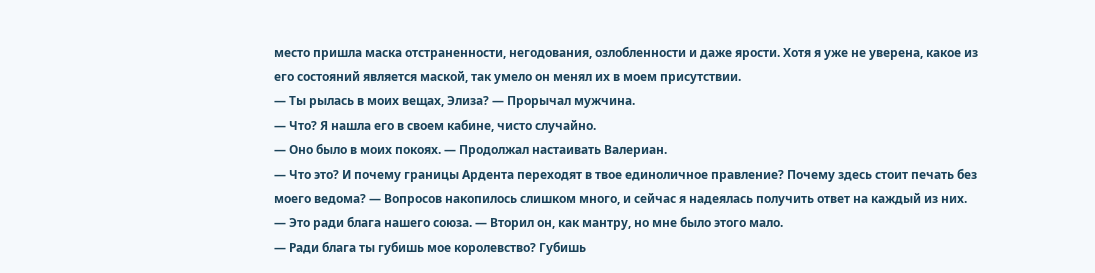место пришла маска отстраненности, негодования, озлобленности и даже ярости. Хотя я уже не уверена, какое из его состояний является маской, так умело он менял их в моем присутствии.
— Ты рылась в моих вещах, Элиза? — Прорычал мужчина.
— Что? Я нашла его в своем кабине, чисто случайно.
— Оно было в моих покоях. — Продолжал настаивать Валериан.
— Что это? И почему границы Ардента переходят в твое единоличное правление? Почему здесь стоит печать без моего ведома? — Вопросов накопилось слишком много, и сейчас я надеялась получить ответ на каждый из них.
— Это ради блага нашего союза. — Вторил он, как мантру, но мне было этого мало.
— Ради блага ты губишь мое королевство? Губишь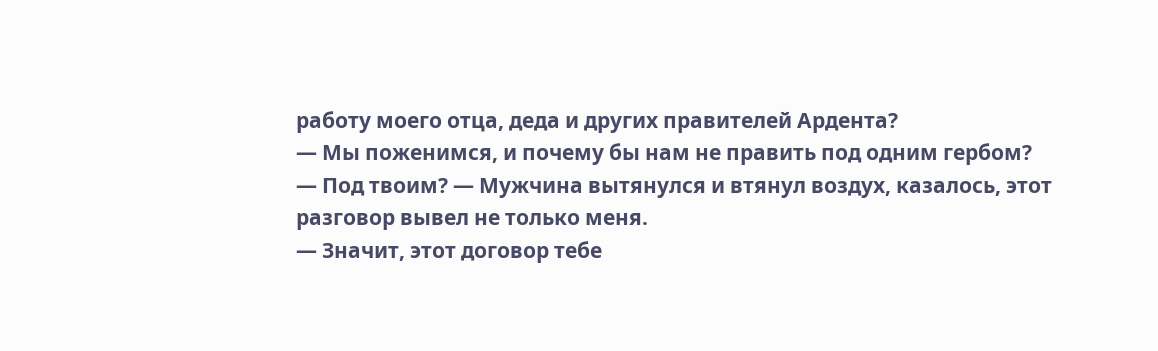работу моего отца, деда и других правителей Ардента?
— Мы поженимся, и почему бы нам не править под одним гербом?
— Под твоим? — Мужчина вытянулся и втянул воздух, казалось, этот разговор вывел не только меня.
— Значит, этот договор тебе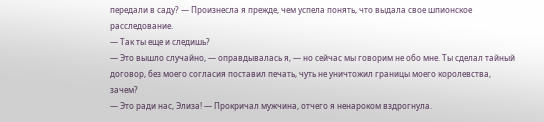передали в саду? — Произнесла я прежде, чем успела понять, что выдала свое шпионское расследование.
— Так ты еще и следишь?
— Это вышло случайно, — оправдывалась я, — но сейчас мы говорим не обо мне. Ты сделал тайный договор, без моего согласия поставил печать, чуть не уничтожил границы моего королевства, зачем?
— Это ради нас, Элиза! — Прокричал мужчина, отчего я ненароком вздрогнула.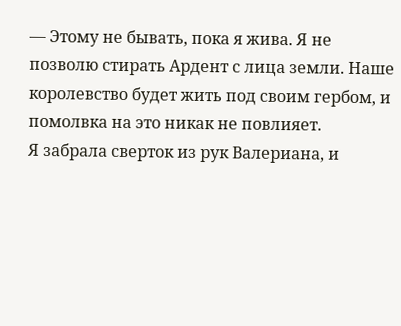— Этому не бывать, пока я жива. Я не позволю стирать Ардент с лица земли. Наше королевство будет жить под своим гербом, и помолвка на это никак не повлияет.
Я забрала сверток из рук Валериана, и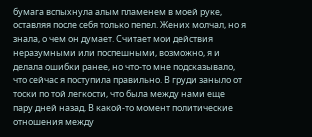бумага вспыхнула алым пламенем в моей руке, оставляя после себя только пепел. Жених молчал, но я знала, о чем он думает. Считает мои действия неразумными или поспешными, возможно, я и делала ошибки ранее, но что-то мне подсказывало, что сейчас я поступила правильно. В груди заныло от тоски по той легкости, что была между нами еще пару дней назад. В какой-то момент политические отношения между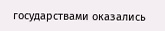государствами оказались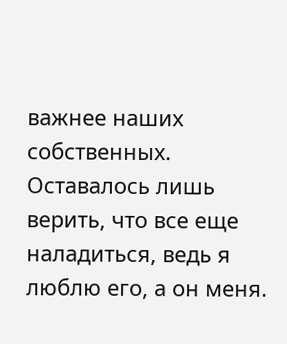важнее наших собственных. Оставалось лишь верить, что все еще наладиться, ведь я люблю его, а он меня.